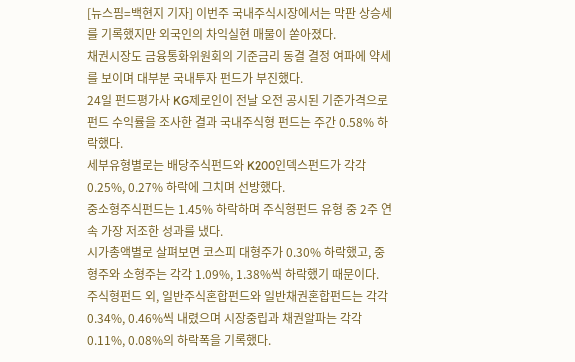[뉴스핌=백현지 기자] 이번주 국내주식시장에서는 막판 상승세를 기록했지만 외국인의 차익실현 매물이 쏟아졌다.
채권시장도 금융통화위원회의 기준금리 동결 결정 여파에 약세를 보이며 대부분 국내투자 펀드가 부진했다.
24일 펀드평가사 KG제로인이 전날 오전 공시된 기준가격으로 펀드 수익률을 조사한 결과 국내주식형 펀드는 주간 0.58% 하락했다.
세부유형별로는 배당주식펀드와 K200인덱스펀드가 각각 0.25%, 0.27% 하락에 그치며 선방했다.
중소형주식펀드는 1.45% 하락하며 주식형펀드 유형 중 2주 연속 가장 저조한 성과를 냈다.
시가총액별로 살펴보면 코스피 대형주가 0.30% 하락했고, 중형주와 소형주는 각각 1.09%, 1.38%씩 하락했기 때문이다.
주식형펀드 외, 일반주식혼합펀드와 일반채권혼합펀드는 각각 0.34%, 0.46%씩 내렸으며 시장중립과 채권알파는 각각 0.11%, 0.08%의 하락폭을 기록했다.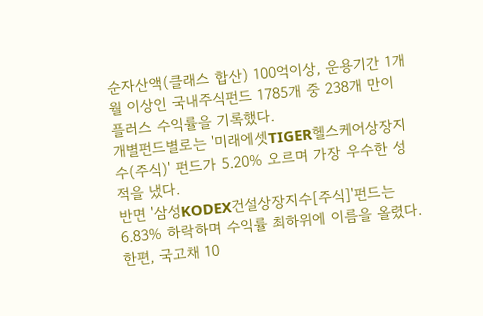순자산액(클래스 합산) 100억이상, 운용기간 1개월 이상인 국내주식펀드 1785개 중 238개 만이 플러스 수익률을 기록했다.
개별펀드별로는 '미래에셋TIGER헬스케어상장지수(주식)' 펀드가 5.20% 오르며 가장 우수한 성적을 냈다.
반면 '삼성KODEX건설상장지수[주식]'펀드는 6.83% 하락하며 수익률 최하위에 이름을 올렸다.
한편, 국고채 10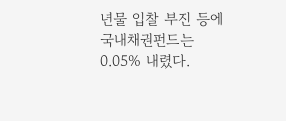년물 입찰 부진 등에 국내채권펀드는 0.05% 내렸다.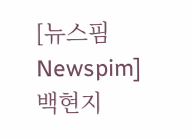[뉴스핌 Newspim] 백현지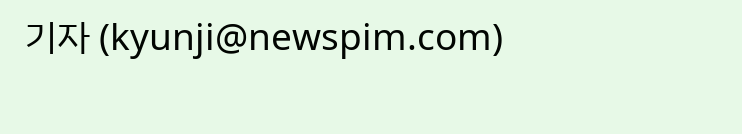기자 (kyunji@newspim.com)